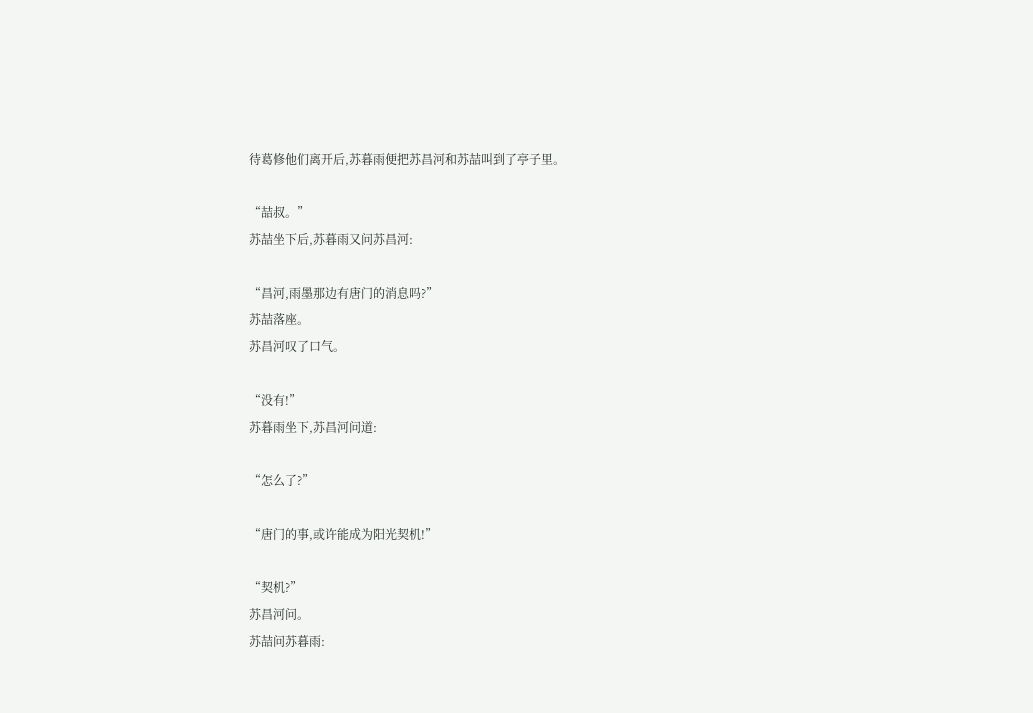待葛修他们离开后,苏暮雨便把苏昌河和苏喆叫到了亭子里。

“喆叔。”
苏喆坐下后,苏暮雨又问苏昌河:

“昌河,雨墨那边有唐门的消息吗?”
苏喆落座。
苏昌河叹了口气。

“没有!”
苏暮雨坐下,苏昌河问道:

“怎么了?”

“唐门的事,或许能成为阳光契机!”

“契机?”
苏昌河问。
苏喆问苏暮雨: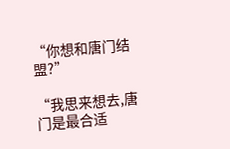“你想和唐门结盟?”

“我思来想去,唐门是最合适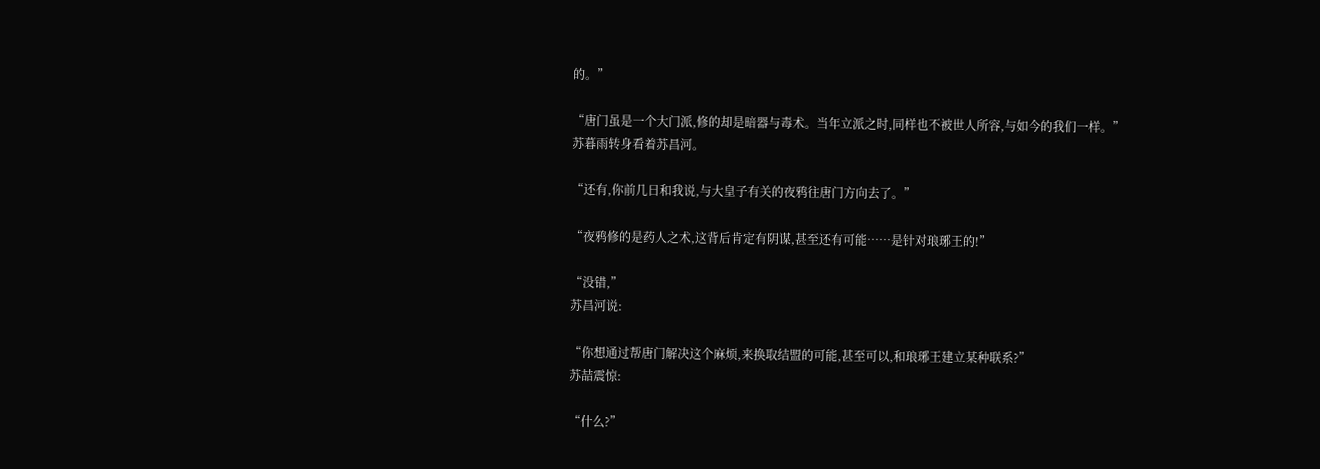的。”

“唐门虽是一个大门派,修的却是暗器与毒术。当年立派之时,同样也不被世人所容,与如今的我们一样。”
苏暮雨转身看着苏昌河。

“还有,你前几日和我说,与大皇子有关的夜鸦往唐门方向去了。”

“夜鸦修的是药人之术,这背后肯定有阴谋,甚至还有可能……是针对琅琊王的!”

“没错,”
苏昌河说:

“你想通过帮唐门解决这个麻烦,来换取结盟的可能,甚至可以,和琅琊王建立某种联系?”
苏喆震惊:

“什么?”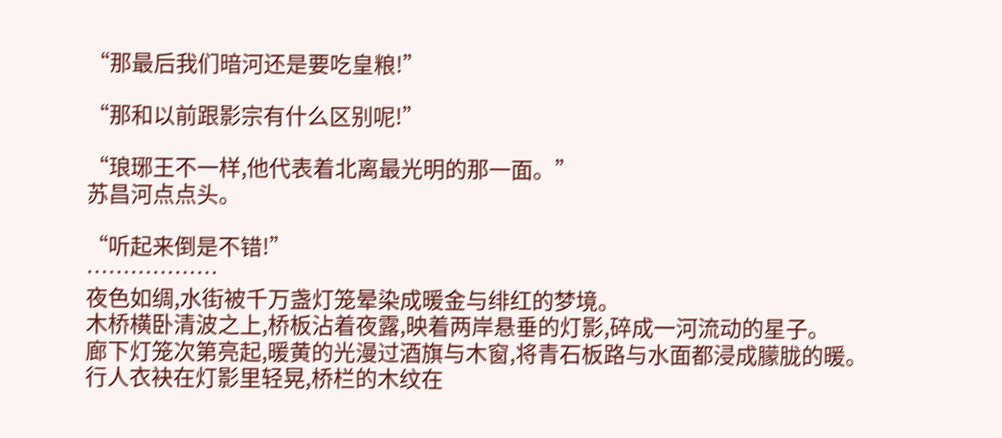“那最后我们暗河还是要吃皇粮!”

“那和以前跟影宗有什么区别呢!”

“琅琊王不一样,他代表着北离最光明的那一面。”
苏昌河点点头。

“听起来倒是不错!”
………………
夜色如绸,水街被千万盏灯笼晕染成暖金与绯红的梦境。
木桥横卧清波之上,桥板沾着夜露,映着两岸悬垂的灯影,碎成一河流动的星子。
廊下灯笼次第亮起,暖黄的光漫过酒旗与木窗,将青石板路与水面都浸成朦胧的暖。
行人衣袂在灯影里轻晃,桥栏的木纹在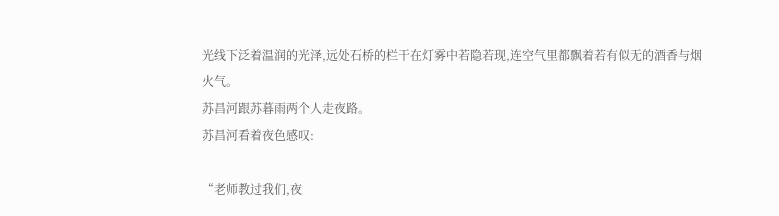光线下泛着温润的光泽,远处石桥的栏干在灯雾中若隐若现,连空气里都飘着若有似无的酒香与烟火气。
苏昌河跟苏暮雨两个人走夜路。
苏昌河看着夜色感叹:

“老师教过我们,夜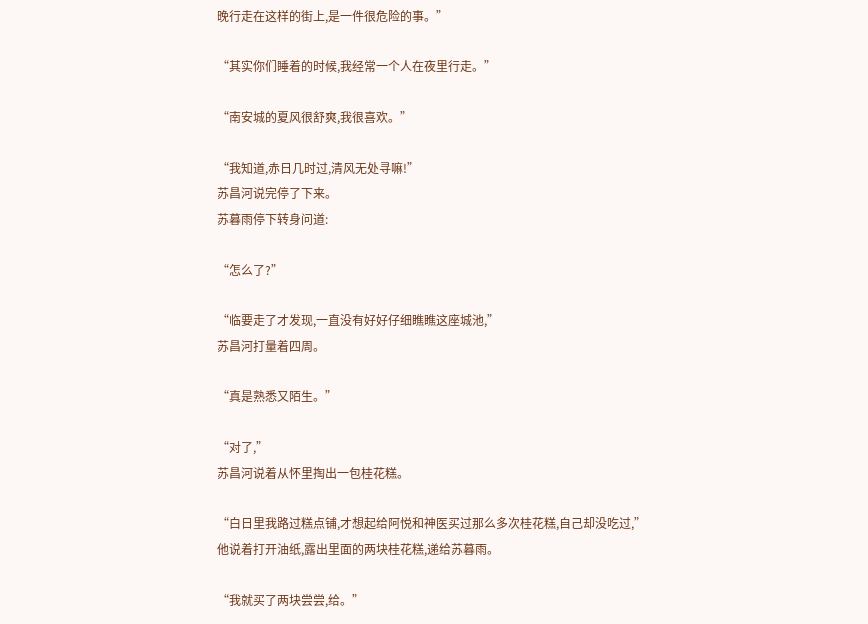晚行走在这样的街上,是一件很危险的事。”

“其实你们睡着的时候,我经常一个人在夜里行走。”

“南安城的夏风很舒爽,我很喜欢。”

“我知道,赤日几时过,清风无处寻嘛!”
苏昌河说完停了下来。
苏暮雨停下转身问道:

“怎么了?”

“临要走了才发现,一直没有好好仔细瞧瞧这座城池,”
苏昌河打量着四周。

“真是熟悉又陌生。”

“对了,”
苏昌河说着从怀里掏出一包桂花糕。

“白日里我路过糕点铺,才想起给阿悦和神医买过那么多次桂花糕,自己却没吃过,”
他说着打开油纸,露出里面的两块桂花糕,递给苏暮雨。

“我就买了两块尝尝,给。”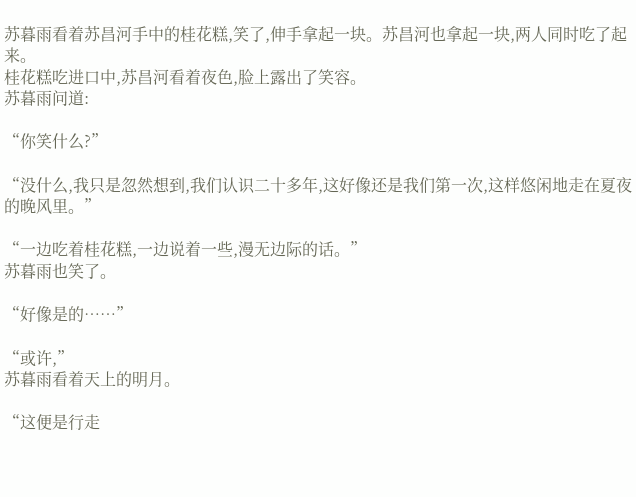苏暮雨看着苏昌河手中的桂花糕,笑了,伸手拿起一块。苏昌河也拿起一块,两人同时吃了起来。
桂花糕吃进口中,苏昌河看着夜色,脸上露出了笑容。
苏暮雨问道:

“你笑什么?”

“没什么,我只是忽然想到,我们认识二十多年,这好像还是我们第一次,这样悠闲地走在夏夜的晚风里。”

“一边吃着桂花糕,一边说着一些,漫无边际的话。”
苏暮雨也笑了。

“好像是的……”

“或许,”
苏暮雨看着天上的明月。

“这便是行走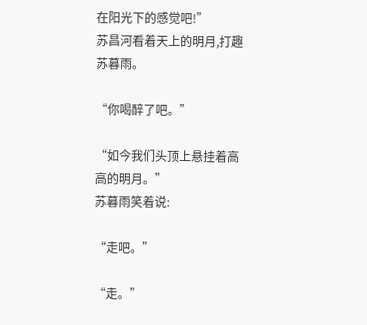在阳光下的感觉吧!”
苏昌河看着天上的明月,打趣苏暮雨。

“你喝醉了吧。”

“如今我们头顶上悬挂着高高的明月。”
苏暮雨笑着说:

“走吧。”

“走。”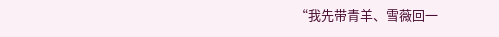“我先带青羊、雪薇回一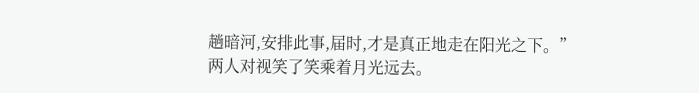趟暗河,安排此事,届时,才是真正地走在阳光之下。”
两人对视笑了笑乘着月光远去。